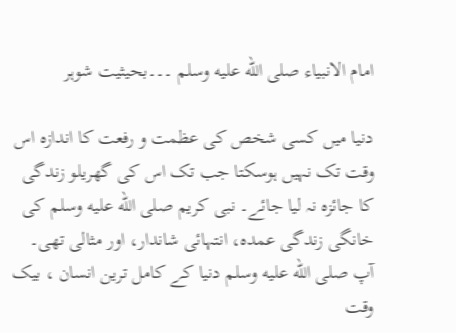امام الانبیاء صلى الله عليه وسلم ۔۔۔بحیثیت شوہر

دنیا میں کسی شخص کی عظمت و رفعت کا اندازہ اس وقت تک نہیں ہوسکتا جب تک اس کی گھریلو زندگی کا جائزہ نہ لیا جائے۔ نبی کریم صلى الله عليه وسلم کی خانگی زندگی عمدہ، انتہائی شاندار، اور مثالی تھی۔ آپ صلى الله عليه وسلم دنیا کے کامل ترین انسان ، بیک وقت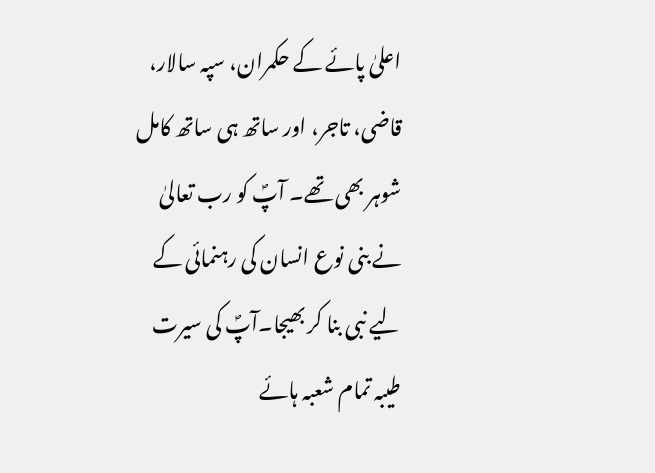اعلیٰ پائے کے حکمران، سپہ سالار، قاضی، تاجر، اور ساتھ ہی ساتھ کامل شوہر بھی تھے۔ آپؐ کو رب تعالیٰ نے بنی نوع انسان کی رہنمائی کے لیے نبی بنا کر بھیجا۔آپؐ کی سیرت طیبہ تمام شعبہ ہائے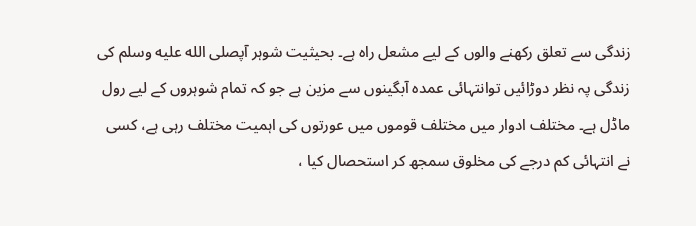زندگی سے تعلق رکھنے والوں کے لیے مشعل راہ ہے۔ بحیثیت شوہر آپصلى الله عليه وسلم کی زندگی پہ نظر دوڑائیں توانتہائی عمدہ آبگینوں سے مزین ہے جو کہ تمام شوہروں کے لیے رول ماڈل ہے۔ مختلف ادوار میں مختلف قوموں میں عورتوں کی اہمیت مختلف رہی ہے، کسی نے انتہائی کم درجے کی مخلوق سمجھ کر استحصال کیا ،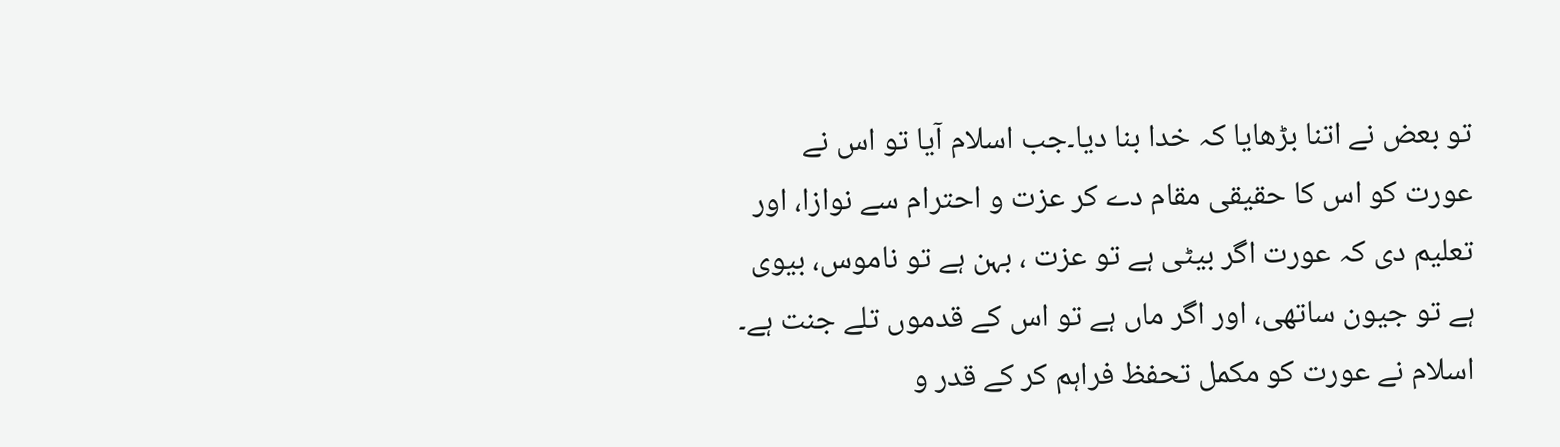تو بعض نے اتنا بڑھایا کہ خدا بنا دیا۔جب اسلام آیا تو اس نے عورت کو اس کا حقیقی مقام دے کر عزت و احترام سے نوازا، اور تعلیم دی کہ عورت اگر بیٹی ہے تو عزت ، بہن ہے تو ناموس، بیوی ہے تو جیون ساتھی، اور اگر ماں ہے تو اس کے قدموں تلے جنت ہے۔ اسلام نے عورت کو مکمل تحفظ فراہم کر کے قدر و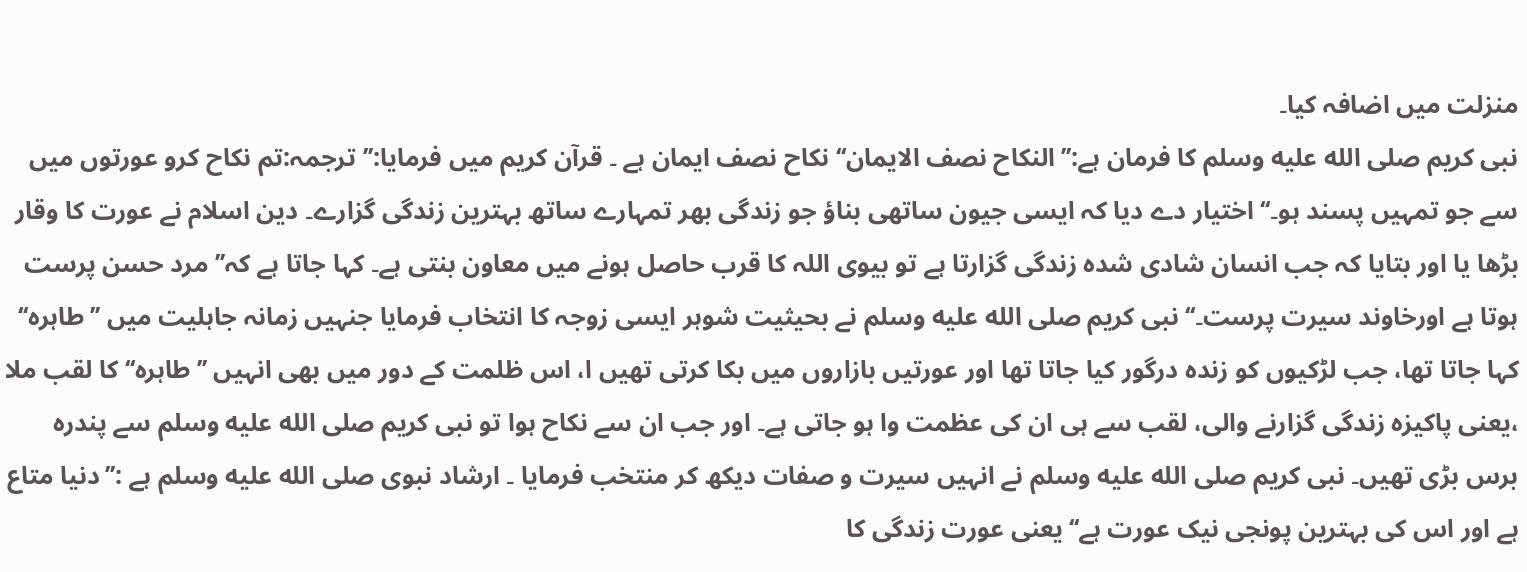منزلت میں اضافہ کیا۔
نبی کریم صلى الله عليه وسلم کا فرمان ہے:’’النکاح نصف الایمان‘‘ نکاح نصف ایمان ہے ۔ قرآن کریم میں فرمایا:’’ترجمہ:تم نکاح کرو عورتوں میں سے جو تمہیں پسند ہو۔‘‘ اختیار دے دیا کہ ایسی جیون ساتھی بناؤ جو زندگی بھر تمہارے ساتھ بہترین زندگی گزارے۔ دین اسلام نے عورت کا وقار بڑھا یا اور بتایا کہ جب انسان شادی شدہ زندگی گزارتا ہے تو بیوی اللہ کا قرب حاصل ہونے میں معاون بنتی ہے۔ کہا جاتا ہے کہ’’ مرد حسن پرست ہوتا ہے اورخاوند سیرت پرست۔‘‘نبی کریم صلى الله عليه وسلم نے بحیثیت شوہر ایسی زوجہ کا انتخاب فرمایا جنہیں زمانہ جاہلیت میں ’’طاہرہ‘‘ کہا جاتا تھا، جب لڑکیوں کو زندہ درگور کیا جاتا تھا اور عورتیں بازاروں میں بکا کرتی تھیں ا، اس ظلمت کے دور میں بھی انہیں ’’طاہرہ‘‘ کا لقب ملا ،یعنی پاکیزہ زندگی گزارنے والی، لقب سے ہی ان کی عظمت وا ہو جاتی ہے۔ اور جب ان سے نکاح ہوا تو نبی کریم صلى الله عليه وسلم سے پندرہ برس بڑی تھیں۔ نبی کریم صلى الله عليه وسلم نے انہیں سیرت و صفات دیکھ کر منتخب فرمایا ۔ ارشاد نبوی صلى الله عليه وسلم ہے :’’دنیا متاع ہے اور اس کی بہترین پونجی نیک عورت ہے‘‘یعنی عورت زندگی کا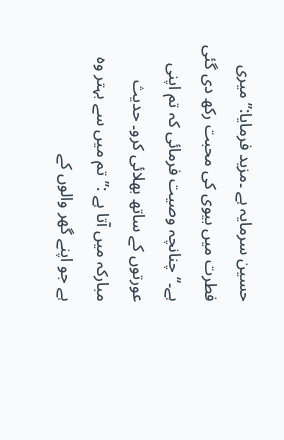حسین سرمایہ ہے ۔مزید فرمایا:’’میری فطرت میں بیوی کی محبت رکھ دی گئی ہے۔‘‘ چنانچہ وصیت فرمائی کہ تم اپنی عورتوں کے ساتھ بھلائی کرو۔ حدیث مبارکہ میں آتا ہے :’’تم میں سے بہتر وہ ہے جو اپنے گھر والوں کے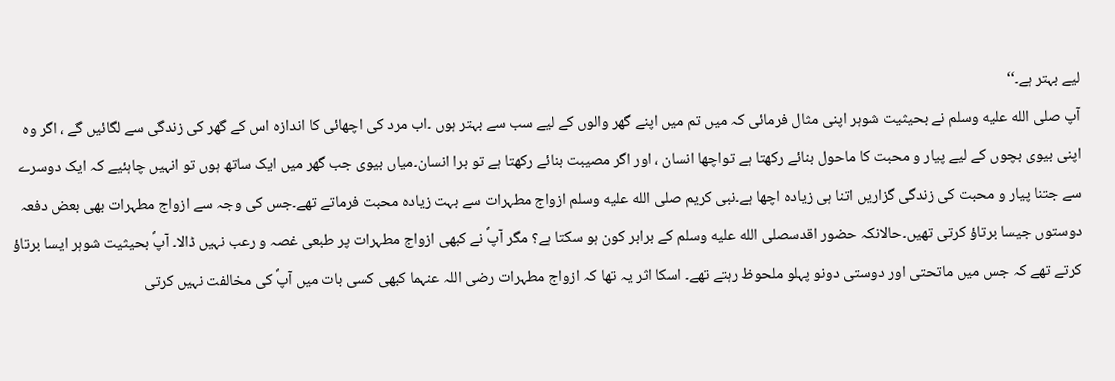لیے بہتر ہے۔‘‘
آپ صلى الله عليه وسلم نے بحیثیت شوہر اپنی مثال فرمائی کہ میں تم میں اپنے گھر والوں کے لیے سب سے بہتر ہوں ۔اب مرد کی اچھائی کا اندازہ اس کے گھر کی زندگی سے لگائیں گے ، اگر وہ اپنی بیوی بچوں کے لیے پیار و محبت کا ماحول بنائے رکھتا ہے تواچھا انسان ، اور اگر مصیبت بنائے رکھتا ہے تو برا انسان۔میاں بیوی جب گھر میں ایک ساتھ ہوں تو انہیں چاہئیے کہ ایک دوسرے سے جتنا پیار و محبت کی زندگی گزاریں اتنا ہی زیادہ اچھا ہے۔نبی کریم صلى الله عليه وسلم ازواج مطہرات سے بہت زیادہ محبت فرماتے تھے۔جس کی وجہ سے ازواج مطہرات بھی بعض دفعہ دوستوں جیسا برتاؤ کرتی تھیں۔حالانکہ حضور اقدسصلى الله عليه وسلم کے برابر کون ہو سکتا ہے؟ مگر آپؐ نے کبھی ازواج مطہرات پر طبعی غصہ و رعب نہیں ڈالا۔ آپؐ بحیثیت شوہر ایسا برتاؤ کرتے تھے کہ جس میں ماتحتی اور دوستی دونو پہلو ملحوظ رہتے تھے۔ اسکا اثر یہ تھا کہ ازواج مطہرات رضی اللہ عنہما کبھی کسی بات میں آپؐ کی مخالفت نہیں کرتی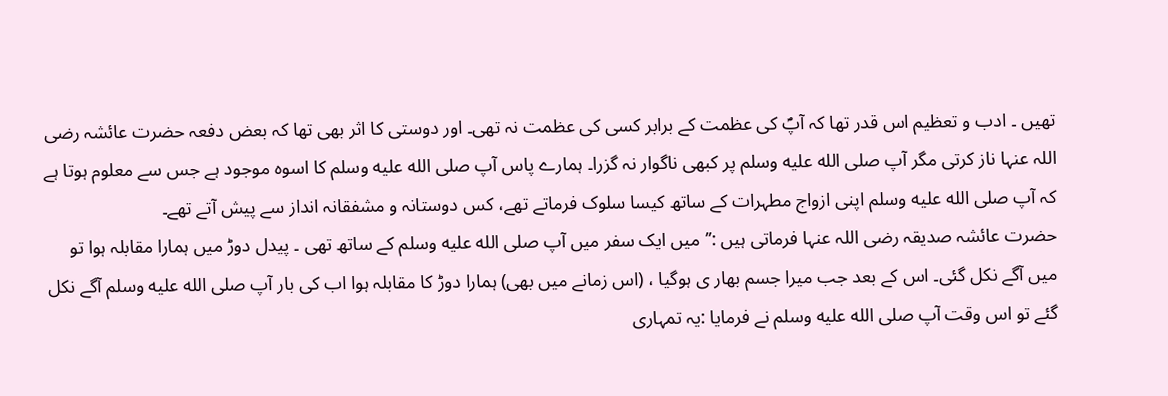تھیں ۔ ادب و تعظیم اس قدر تھا کہ آپؐ کی عظمت کے برابر کسی کی عظمت نہ تھی۔ اور دوستی کا اثر بھی تھا کہ بعض دفعہ حضرت عائشہ رضی اللہ عنہا ناز کرتی مگر آپ صلى الله عليه وسلم پر کبھی ناگوار نہ گزرا۔ ہمارے پاس آپ صلى الله عليه وسلم کا اسوہ موجود ہے جس سے معلوم ہوتا ہے کہ آپ صلى الله عليه وسلم اپنی ازواج مطہرات کے ساتھ کیسا سلوک فرماتے تھے، کس دوستانہ و مشفقانہ انداز سے پیش آتے تھے۔
حضرت عائشہ صدیقہ رضی اللہ عنہا فرماتی ہیں :’’میں ایک سفر میں آپ صلى الله عليه وسلم کے ساتھ تھی ۔ پیدل دوڑ میں ہمارا مقابلہ ہوا تو میں آگے نکل گئی۔ اس کے بعد جب میرا جسم بھار ی ہوگیا ، (اس زمانے میں بھی) ہمارا دوڑ کا مقابلہ ہوا اب کی بار آپ صلى الله عليه وسلم آگے نکل گئے تو اس وقت آپ صلى الله عليه وسلم نے فرمایا :یہ تمہاری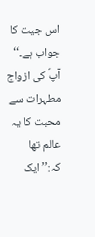اس جیت کا جواب ہے۔‘‘ آپؐ کی ازواج مطہرات سے محبت کا یہ عالم تھا کہ:’’ایک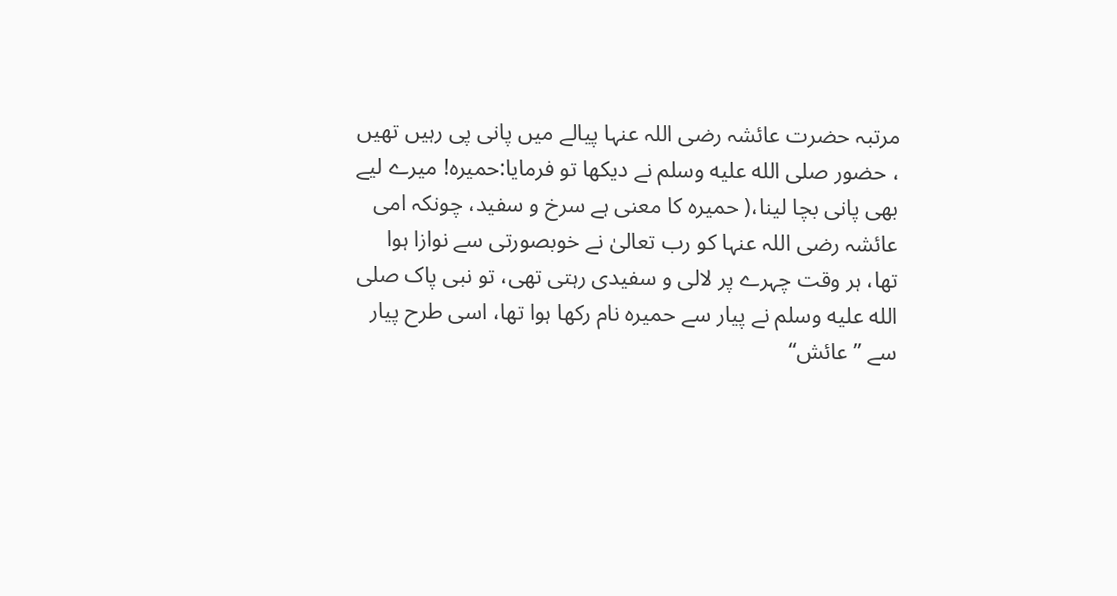مرتبہ حضرت عائشہ رضی اللہ عنہا پیالے میں پانی پی رہیں تھیں ، حضور صلى الله عليه وسلم نے دیکھا تو فرمایا:حمیرہ! میرے لیے بھی پانی بچا لینا،( حمیرہ کا معنی ہے سرخ و سفید، چونکہ امی عائشہ رضی اللہ عنہا کو رب تعالیٰ نے خوبصورتی سے نوازا ہوا تھا، ہر وقت چہرے پر لالی و سفیدی رہتی تھی، تو نبی پاک صلى الله عليه وسلم نے پیار سے حمیرہ نام رکھا ہوا تھا، اسی طرح پیار سے ’’عائش‘‘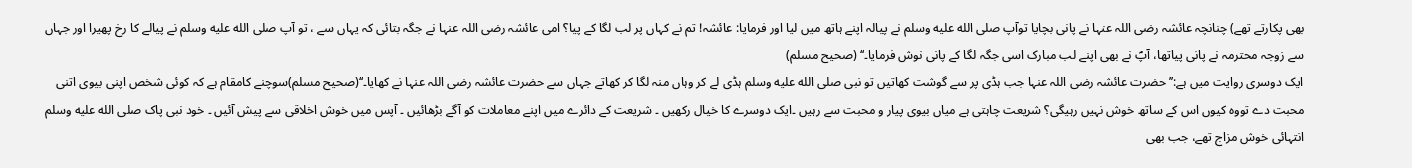بھی پکارتے تھے) چنانچہ عائشہ رضی اللہ عنہا نے پانی بچایا توآپ صلى الله عليه وسلم نے پیالہ اپنے ہاتھ میں لیا اور فرمایا: عائشہ! تم نے کہاں پر لب لگا کے پیا؟ امی عائشہ رضی اللہ عنہا نے جگہ بتائی کہ یہاں سے ، تو آپ صلى الله عليه وسلم نے پیالے کا رخ پھیرا اور جہاں سے زوجہ محترمہ نے پانی پیاتھا، آپؐ نے بھی اپنے لب مبارک اسی جگہ لگا کے پانی نوش فرمایا۔‘‘ (صحیح مسلم)
ایک دوسری روایت میں ہے:’’ حضرت عائشہ رضی اللہ عنہا جب ہڈی پر سے گوشت کھاتیں تو نبی صلى الله عليه وسلم ہڈی لے کر وہاں منہ لگا کر کھاتے جہاں سے حضرت عائشہ رضی اللہ عنہا نے کھایا۔‘‘(صحیح مسلم)سوچنے کامقام ہے کہ کوئی شخص اپنی بیوی اتنی محبت دے تووہ کیوں اس کے ساتھ خوش نہیں رہیگی؟ شریعت چاہتی ہے میاں بیوی پیار و محبت سے رہیں ۔ایک دوسرے کا خیال رکھیں ۔ شریعت کے دائرے میں اپنے معاملات کو آگے بڑھائیں ۔ آپس میں خوش اخلاقی سے پیش آئیں ۔ خود نبی پاک صلى الله عليه وسلم انتہائی خوش مزاج تھے، جب بھی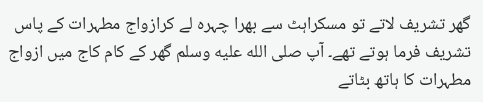گھر تشریف لاتے تو مسکراہٹ سے بھرا چہرہ لے کرازواج مطہرات کے پاس تشریف فرما ہوتے تھے۔ آپ صلى الله عليه وسلم گھر کے کام کاج میں ازواج مطہرات کا ہاتھ بٹاتے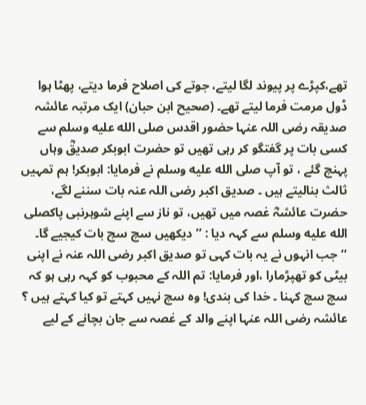تھے،کپڑے پر پیوند لگا لیتے، جوتے کی اصلاح فرما دیتے، پھٹا ہوا ڈول مرمت فرما لیتے تھے۔ (صحیح ابن حبان) ایک مرتبہ عائشہ صدیقہ رضی اللہ عنہا حضور اقدس صلى الله عليه وسلم سے کسی بات پر گفتگو کر رہی تھیں تو حضرت ابوبکر صدیقؓ وہاں پہنچ گئے ، تو آپ صلى الله عليه وسلم نے فرمایا: ابوبکر! ہم تمہیں ثالث بنالیتے ہیں ۔ صدیق اکبر رضی اللہ عنہ بات سننے لگے، حضرت عائشہؓ غصہ میں تھیں، تو ناز سے اپنے شوہرنبی پاکصلى الله عليه وسلم سے کہہ دیا : ’’دیکھیں سچ سچ بات کیجیے گا۔ ‘‘جب انہوں نے یہ بات کہی تو صدیق اکبر رضی اللہ عنہ نے اپنی بیٹی کو تھپڑمارا ،اور فرمایا: تم اللہ کے محبوب کو کہہ رہی ہو کہ سچ سچ کہنا ۔ خدا کی بندی! وہ سچ نہیں کہتے تو کیا کہتے ہیں ؟ عائشہ رضی اللہ عنہا اپنے والد کے غصہ سے جان بچانے کے لیے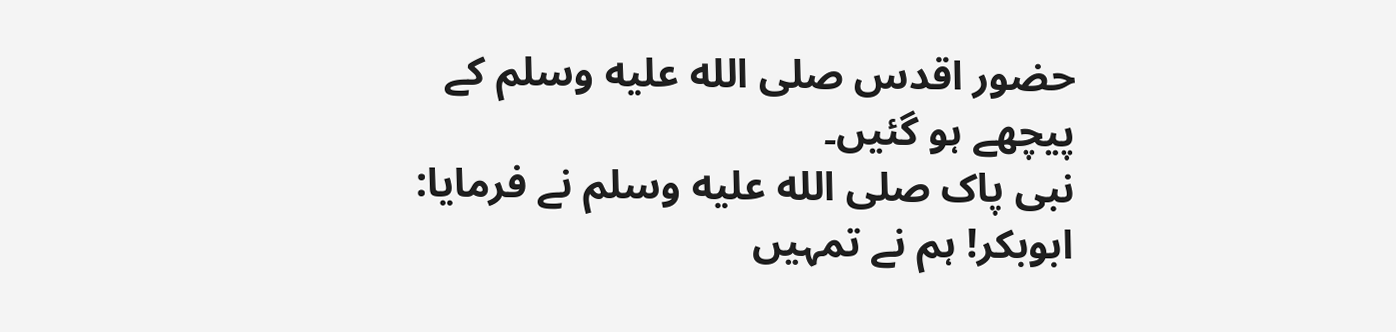حضور اقدس صلى الله عليه وسلم کے پیچھے ہو گئیں۔
نبی پاک صلى الله عليه وسلم نے فرمایا: ابوبکر! ہم نے تمہیں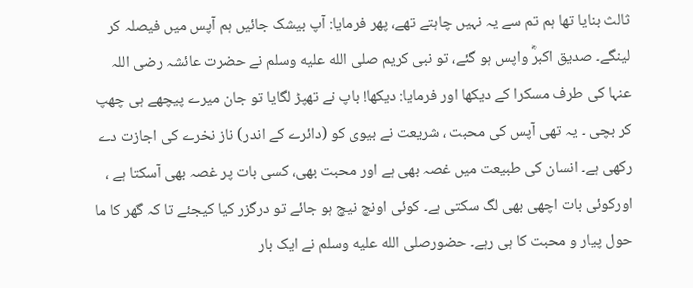ثالث بنایا تھا ہم تم سے یہ نہیں چاہتے تھے، پھر فرمایا: آپ بیشک جائیں ہم آپس میں فیصلہ کر لینگے۔ صدیق اکبرؓ واپس ہو گئے، تو نبی کریم صلى الله عليه وسلم نے حضرت عائشہ رضی اللہ عنہا کی طرف مسکرا کے دیکھا اور فرمایا: دیکھا! باپ نے تھپڑ لگایا تو جان میرے پیچھے ہی چھپ کر بچی ۔ یہ تھی آپس کی محبت ، شریعت نے بیوی کو (دائرے کے اندر) ناز نخرے کی اجازت دے رکھی ہے۔ انسان کی طبیعت میں غصہ بھی ہے اور محبت بھی، کسی بات پر غصہ بھی آسکتا ہے ، اورکوئی بات اچھی بھی لگ سکتی ہے۔ کوئی اونچ نیچ ہو جائے تو درگزر کیا کیجئے تا کہ گھر کا ما حول پیار و محبت کا ہی رہے۔ حضورصلى الله عليه وسلم نے ایک بار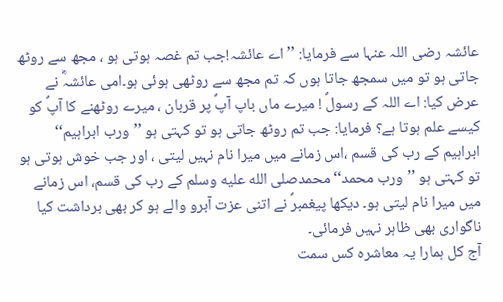عائشہ رضی اللہ عنہا سے فرمایا: ’’ اے عائشہ!جب تم غصہ ہوتی ہو ، مجھ سے روٹھ جاتی ہو تو میں سمجھ جاتا ہوں کہ تم مجھ سے روٹھی ہوئی ہو۔امی عائشہؓ نے عرض کیا: اے اللہ کے رسولؐ ! میرے ماں باپ آپؐ پر قربان ، میرے روٹھنے کا آپؐ کو کیسے علم ہوتا ہے؟ فرمایا: جب تم روٹھ جاتی ہو تو کہتی ہو ’’ورب ابراہیم‘‘ ابراہیم کے رب کی قسم ،اس زمانے میں میرا نام نہیں لیتی ، اور جب خوش ہوتی ہو تو کہتی ہو ’’ورب محمد‘‘محمدصلى الله عليه وسلم کے رب کی قسم، اس زمانے میں میرا نام لیتی ہو۔ دیکھا پیغمبرؐ نے اتنی عزت آبرو والے ہو کر بھی برداشت کیا ناگواری بھی ظاہر نہیں فرمائی۔
آج کل ہمارا یہ معاشرہ کس سمت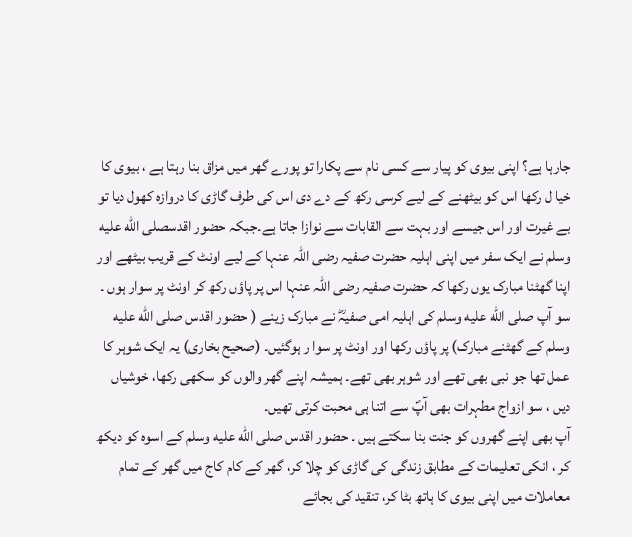جارہا ہے؟ اپنی بیوی کو پیار سے کسی نام سے پکارا تو پورے گھر میں مزاق بنا رہتا ہے ، بیوی کا خیا ل رکھا اس کو بیٹھنے کے لیے کرسی رکھ کے دے دی اس کی طرف گاڑی کا دروازہ کھول دیا تو بے غیرت اور اس جیسے اور بہت سے القابات سے نوازا جاتا ہے۔جبکہ حضور اقدسصلى الله عليه وسلم نے ایک سفر میں اپنی اہلیہ حضرت صفیہ رضی اللہ عنہا کے لیے اونٹ کے قریب بیٹھے اور اپنا گھٹنا مبارک یوں رکھا کہ حضرت صفیہ رضی اللہ عنہا اس پر پاؤں رکھ کر اونٹ پر سوار ہوں ۔ سو آپ صلى الله عليه وسلم کی اہلیہ امی صفیہؓ نے مبارک زینے ( حضور اقدس صلى الله عليه وسلم کے گھٹنے مبارک) پر پاؤں رکھا اور اونٹ پر سوا ر ہوگئیں۔ (صحیح بخاری) یہ ایک شوہر کا عمل تھا جو نبی بھی تھے اور شوہر بھی تھے۔ ہمیشہ اپنے گھر والوں کو سکھی رکھا، خوشیاں دیں ، سو ازواج مطہرات بھی آپؐ سے اتنا ہی محبت کرتی تھیں۔
آپ بھی اپنے گھروں کو جنت بنا سکتے ہیں ۔ حضور اقدس صلى الله عليه وسلم کے اسوہ کو دیکھ کر ، انکی تعلیمات کے مطابق زندگی کی گاڑی کو چلا کر، گھر کے کام کاج میں گھر کے تمام معاملات میں اپنی بیوی کا ہاتھ بٹا کر، تنقید کی بجائے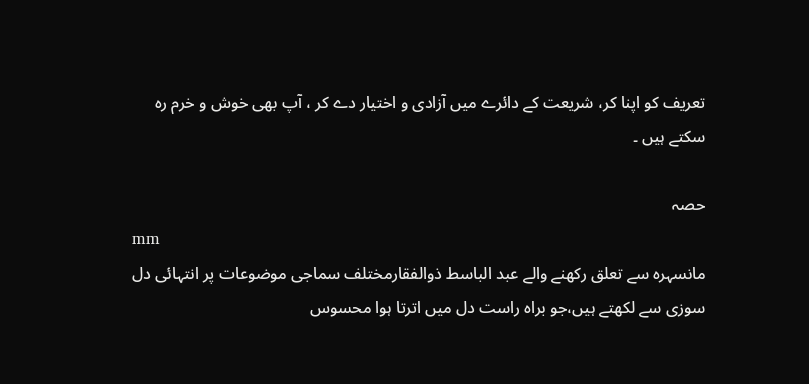تعریف کو اپنا کر، شریعت کے دائرے میں آزادی و اختیار دے کر ، آپ بھی خوش و خرم رہ سکتے ہیں ۔

حصہ
mm
مانسہرہ سے تعلق رکھنے والے عبد الباسط ذوالفقارمختلف سماجی موضوعات پر انتہائی دل سوزی سے لکھتے ہیں،جو براہ راست دل میں اترتا ہوا محسوس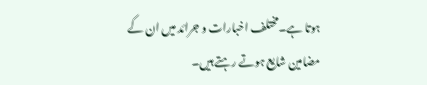ہوتا ہے۔مختلف اخبارات و جرائد میں ان کے مضامین شایع ہوتے رہتے ہیں۔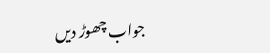جواب چھوڑ دیں